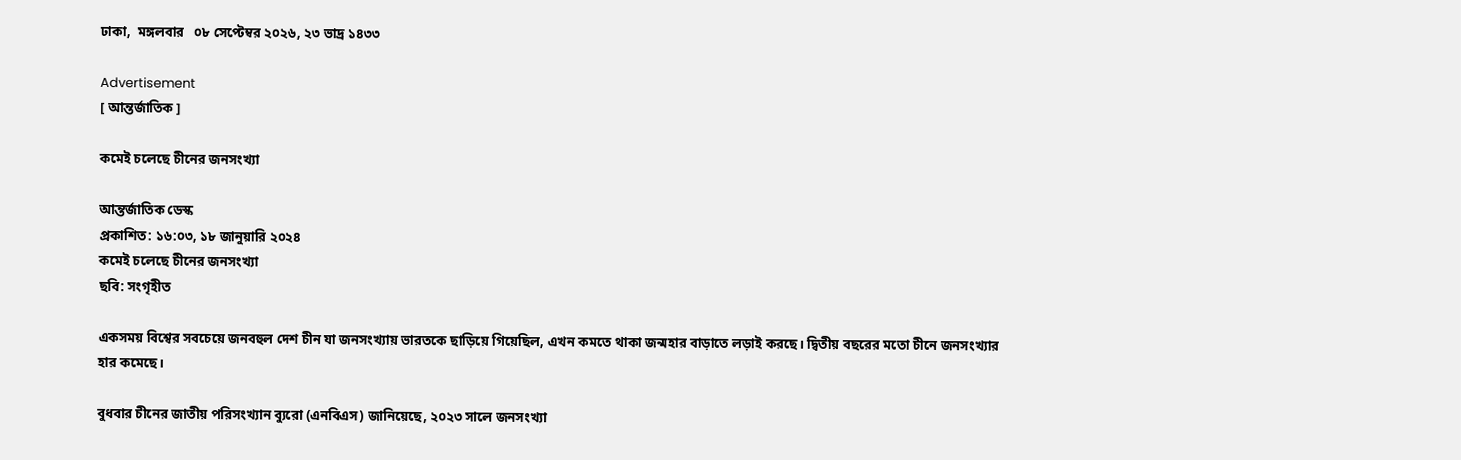ঢাকা,  মঙ্গলবার   ০৮ সেপ্টেম্বর ২০২৬, ২৩ ভাদ্র ১৪৩৩

Advertisement
[ আন্তর্জাতিক ]

কমেই চলেছে চীনের জনসংখ্যা

আন্তর্জাতিক ডেস্ক
প্রকাশিত: ১৬:০৩, ১৮ জানুয়ারি ২০২৪
কমেই চলেছে চীনের জনসংখ্যা
ছবি: সংগৃহীত

একসময় বিশ্বের সবচেয়ে জনবহুল দেশ চীন যা জনসংখ্যায় ভারতকে ছাড়িয়ে গিয়েছিল, এখন কমতে থাকা জন্মহার বাড়াতে লড়াই করছে। দ্বিতীয় বছরের মতো চীনে জনসংখ্যার হার কমেছে।

বুধবার চীনের জাতীয় পরিসংখ্যান ব্যুরো (এনবিএস) জানিয়েছে, ২০২৩ সালে জনসংখ্যা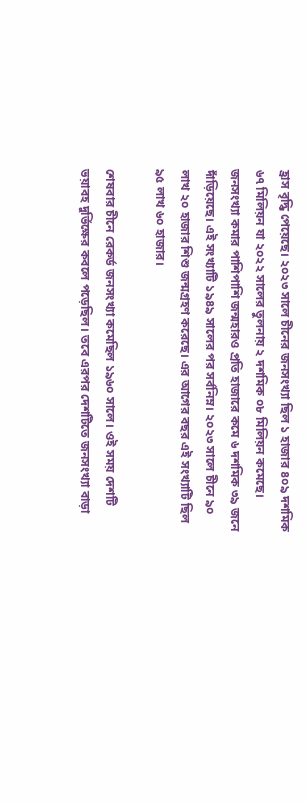হ্রাস বৃদ্ধি পেয়েছে। ২০২৩ সালে চীনের জনসংখ্যা ছিল ১ হাজার ৪০৯ দশমিক ৬৭ মিলিয়ন যা ২০২২ সালের তুলনায় ২ দশমিক ০৮ মিলিয়ন কমেছে। জনসংখ্যা কমার পাশিপাশি জন্মহারও প্রতি হাজারে কমে ৬ দশমিক ৩৯ জনে দাঁড়িয়েছে। এই সংখ্যাটি ১৯৪৯ সালের পর সর্বনিম্ন। ২০২৩ সালে চীনে ৯০ লাখ ২০ হাজার শিশু জন্মগ্রহণ করেছে। এর আগের বছর এই সংখ্যাটি ছিল ৯৫ লাখ ৬০ হাজার।

শেষবার চীনে রেকর্ড জনসংখ্যা কমেছিল ১৯৬০ সালে। ওই সময় দেশটি ভয়াবহ দুর্ভিক্ষের কবলে পড়েছিল। তবে এরপর দেশটিতে জনসংখ্যা বাড়া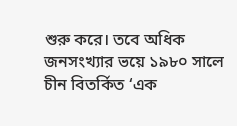শুরু করে। তবে অধিক জনসংখ্যার ভয়ে ১৯৮০ সালে চীন বিতর্কিত ‘এক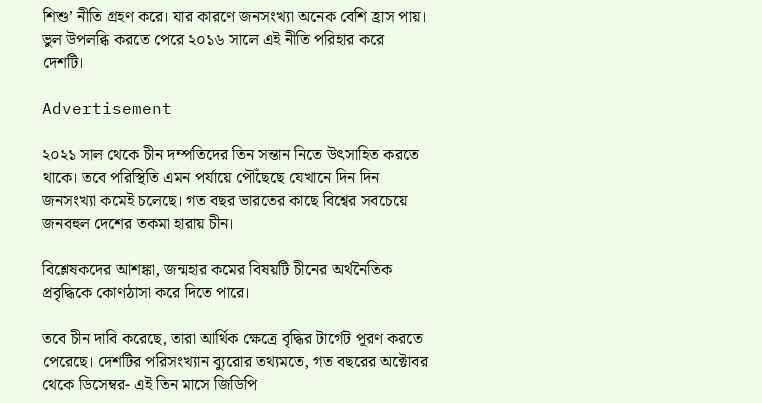শিশু’ নীতি গ্রহণ করে। যার কারণে জনসংখ্যা অনেক বেশি হ্রাস পায়। ভুল উপলব্ধি করতে পেরে ২০১৬ সালে এই নীতি পরিহার করে দেশটি।

Advertisement

২০২১ সাল থেকে চীন দম্পতিদের তিন সন্তান নিতে উৎসাহিত করতে থাকে। তবে পরিস্থিতি এমন পর্যায়ে পৌঁছেছে যেখানে দিন দিন জনসংখ্যা কমেই চলেছে। গত বছর ভারতের কাছে বিশ্বের সবচেয়ে জনবহুল দেশের তকমা হারায় চীন।

বিশ্লেষকদের আশঙ্কা, জন্মহার কমের বিষয়টি চীনের অর্থনৈতিক প্রবৃদ্ধিকে কোণঠাসা করে দিতে পারে।

তবে চীন দাবি করেছে, তারা আর্থিক ক্ষেত্রে বৃদ্ধির টার্গেট পূরণ করতে পেরেছে। দেশটির পরিসংখ্যান ব্যুরোর তথ্যমতে, গত বছরের অক্টোবর থেকে ডিসেম্বর- এই তিন মাসে জিডিপি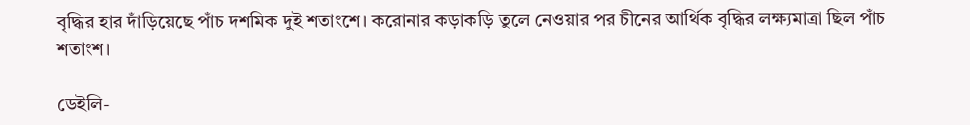বৃদ্ধির হার দাঁড়িয়েছে পাঁচ দশমিক দুই শতাংশে। করোনার কড়াকড়ি তুলে নেওয়ার পর চীনের আর্থিক বৃদ্ধির লক্ষ্যমাত্রা ছিল পাঁচ শতাংশ।

ডেইলি-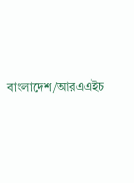বাংলাদেশ/আরএএইচ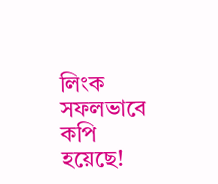লিংক সফলভাবে কপি হয়েছে!